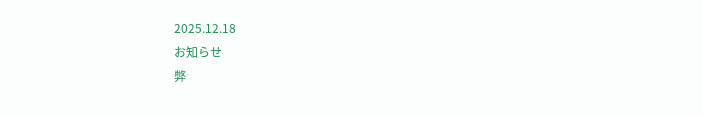2025.12.18
お知らせ
弊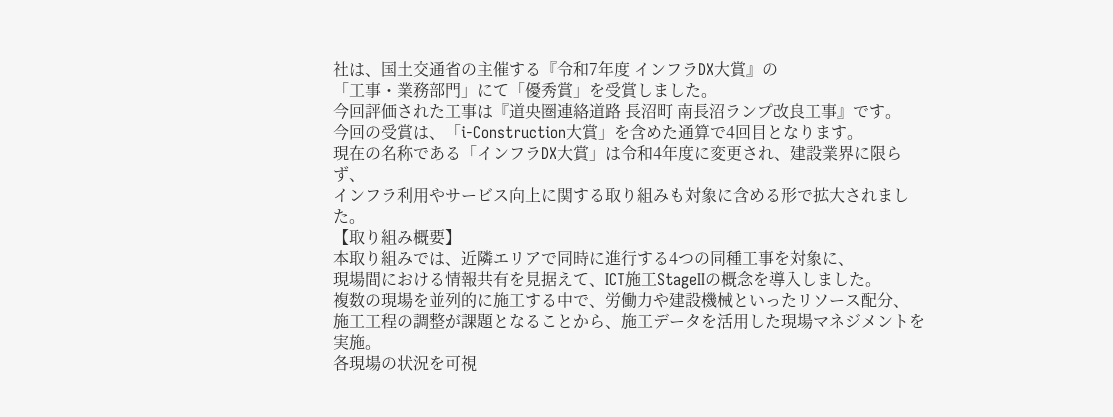社は、国土交通省の主催する『令和7年度 インフラDX大賞』の
「工事・業務部門」にて「優秀賞」を受賞しました。
今回評価された工事は『道央圏連絡道路 長沼町 南長沼ランプ改良工事』です。
今回の受賞は、「i-Construction大賞」を含めた通算で4回目となります。
現在の名称である「インフラDX大賞」は令和4年度に変更され、建設業界に限らず、
インフラ利用やサービス向上に関する取り組みも対象に含める形で拡大されました。
【取り組み概要】
本取り組みでは、近隣エリアで同時に進行する4つの同種工事を対象に、
現場間における情報共有を見据えて、ICT施工StageⅡの概念を導入しました。
複数の現場を並列的に施工する中で、労働力や建設機械といったリソース配分、
施工工程の調整が課題となることから、施工データを活用した現場マネジメントを実施。
各現場の状況を可視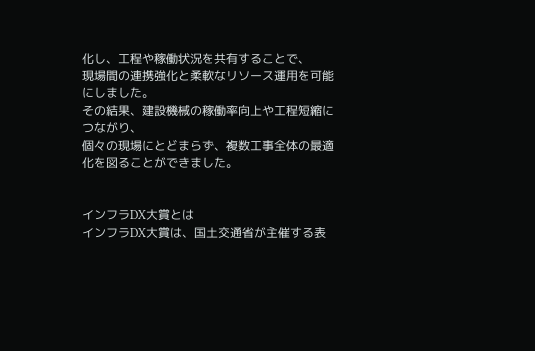化し、工程や稼働状況を共有することで、
現場間の連携強化と柔軟なリソース運用を可能にしました。
その結果、建設機械の稼働率向上や工程短縮につながり、
個々の現場にとどまらず、複数工事全体の最適化を図ることができました。


インフラDX大賞とは
インフラDX大賞は、国土交通省が主催する表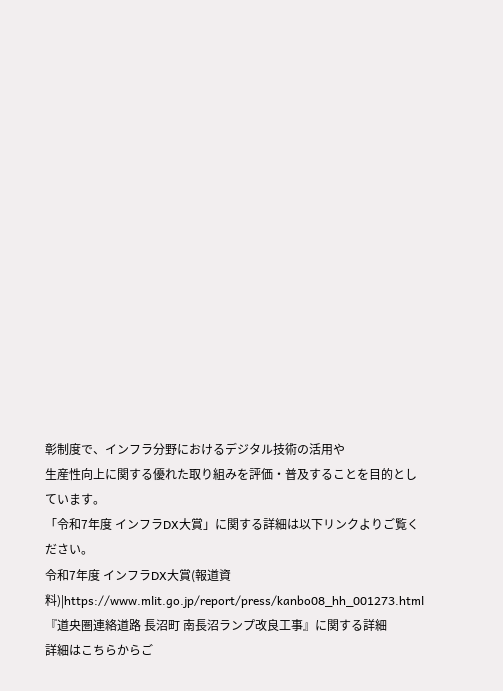彰制度で、インフラ分野におけるデジタル技術の活用や
生産性向上に関する優れた取り組みを評価・普及することを目的としています。
「令和7年度 インフラDX大賞」に関する詳細は以下リンクよりご覧ください。
令和7年度 インフラDX大賞(報道資料)|https://www.mlit.go.jp/report/press/kanbo08_hh_001273.html
『道央圏連絡道路 長沼町 南長沼ランプ改良工事』に関する詳細
詳細はこちらからご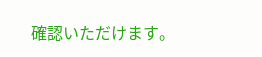確認いただけます。